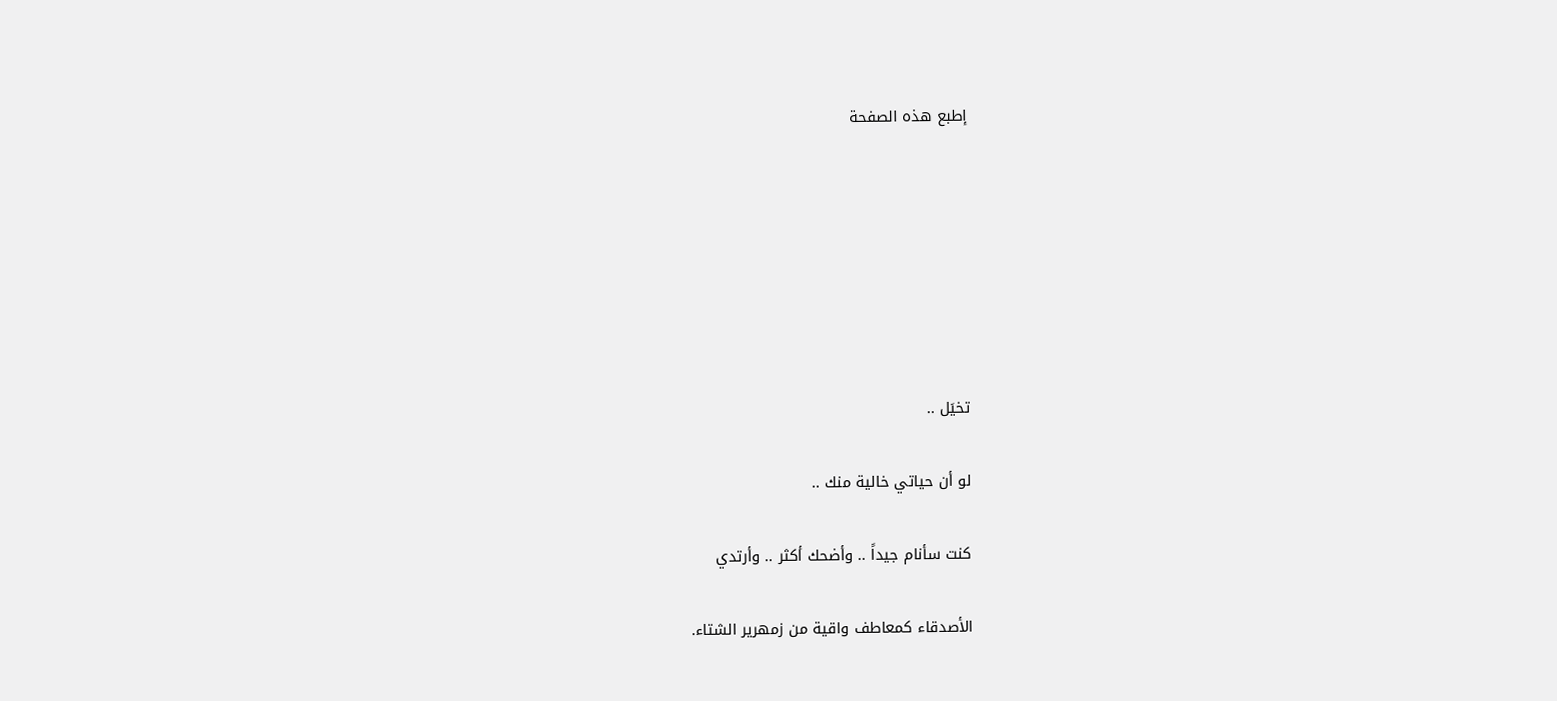إطبع هذه الصفحة







تخيَل ..

لو أن حياتي خالية منك ..

كنت سأنام جيداً .. وأضحك أكثر .. وأرتدي

الأصدقاء كمعاطف واقية من زمهرير الشتاء.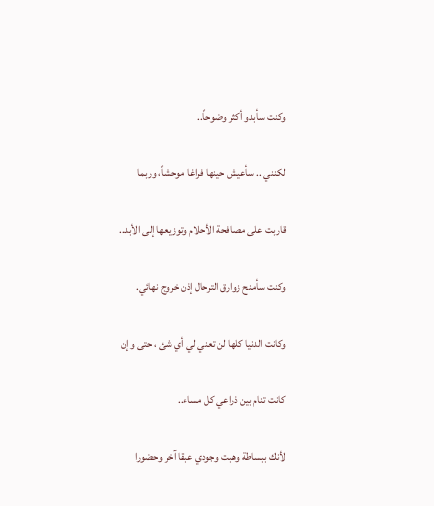وكنت سأبدو أكثر وضوحاً..

لكنني .. سأعيش حينها فراغا موحشاً، وربما

قاربت على مصافحة الأحلام وتوزيعها إلى الأبد..

وكنت سأمنح زوارق الترحال إذن خروج نهائي.

وكانت الدنيا كلها لن تعني لي أي شئ ، حتى وإن

كانت تنام بين ذراعي كل مساء..

لأنك ببساطة وهبت وجودي عبقا آخر وحضورا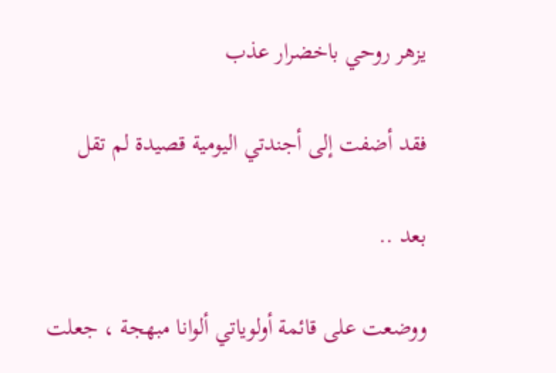يزهر روحي باخضرار عذب

فقد أضفت إلى أجندتي اليومية قصيدة لم تقل

بعد ..

ووضعت على قائمة أولوياتي ألوانا مبهجة ، جعلت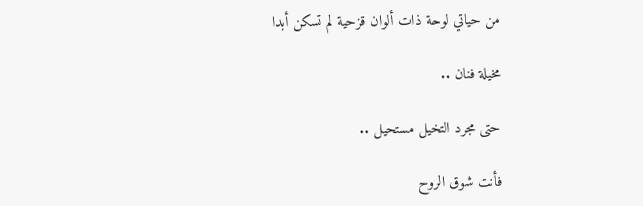من حياتي لوحة ذات ألوان قزحية لم تسكن أبدا

مخيلة فنان ..

حتى مجرد التخيل مستحيل ..

فأنت شوق الروح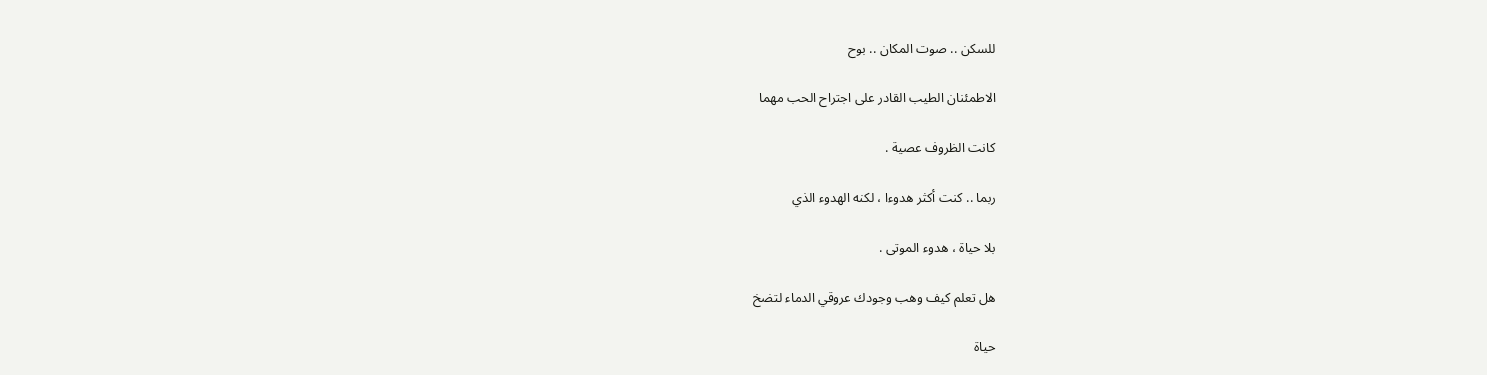للسكن .. صوت المكان .. بوح

الاطمئنان الطيب القادر على اجتراح الحب مهما

كانت الظروف عصية .

ربما .. كنت أكثر هدوءا ، لكنه الهدوء الذي

بلا حياة ، هدوء الموتى .

هل تعلم كيف وهب وجودك عروقي الدماء لتضخ

حياة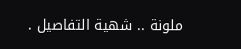ملونة .. شهية التفاصيل .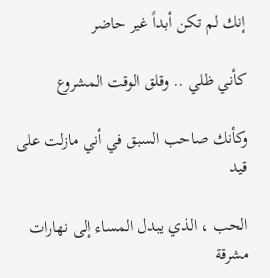إنك لم تكن أبداً غير حاضر

كأني ظلي .. وقلق الوقت المشروع

وكأنك صاحب السبق في أني مازلت على قيد

الحب ، الذي يبدل المساء إلى نهارات مشرقة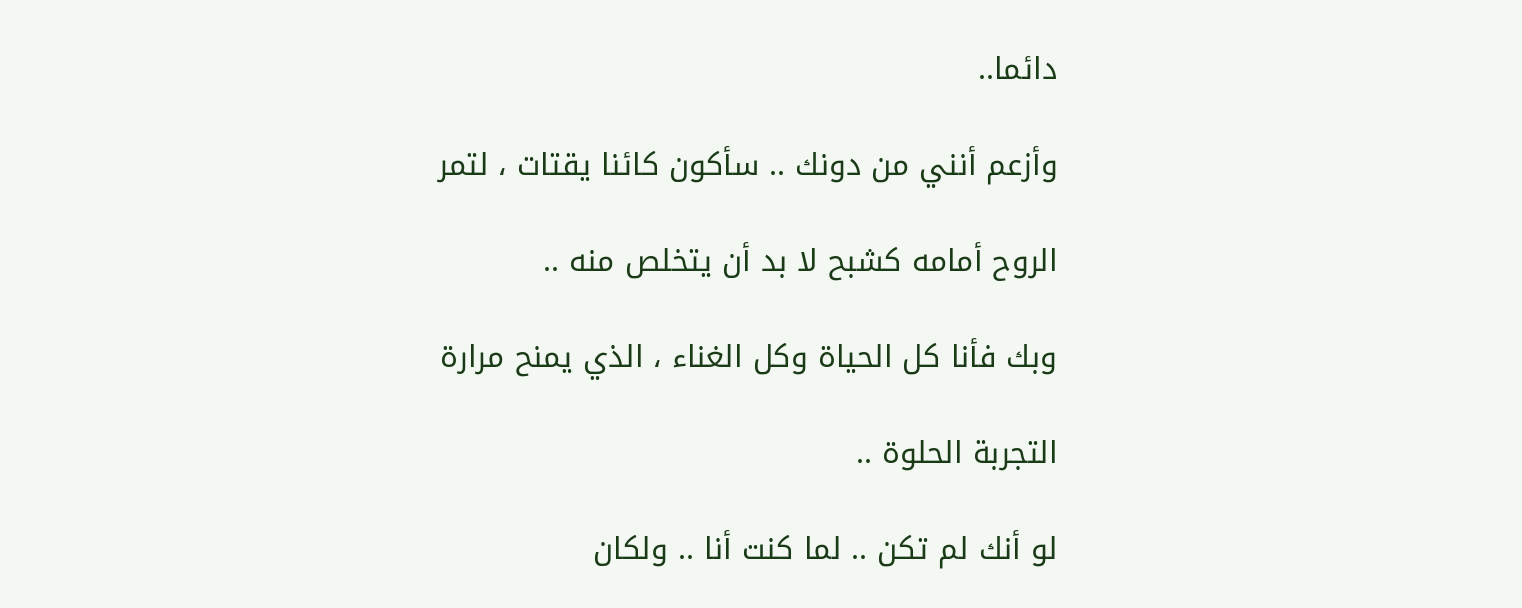دائما..

وأزعم أنني من دونك .. سأكون كائنا يقتات ، لتمر

الروح أمامه كشبح لا بد أن يتخلص منه ..

وبك فأنا كل الحياة وكل الغناء ، الذي يمنح مرارة

التجربة الحلوة ..

لو أنك لم تكن .. لما كنت أنا .. ولكان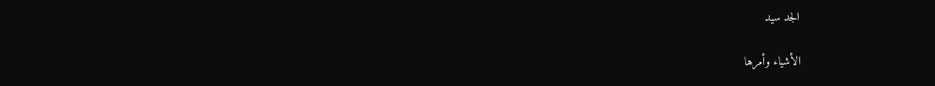الجد سيد

الأشياء وأمرها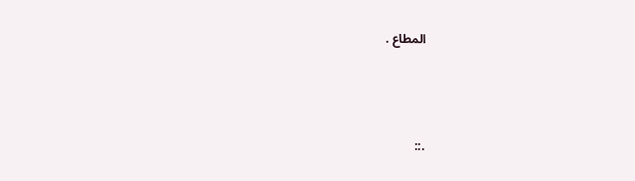المطاع .



.::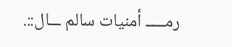رمـــــ أمنيات سالم ـــال::.